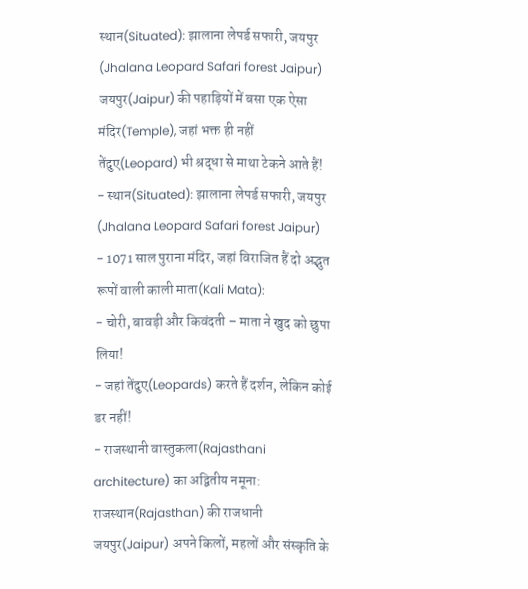स्थान(Situated): झालाना लेपर्ड सफारी, जयपुर (Jhalana Leopard Safari forest Jaipur)
जयपुर(Jaipur) की पहाड़ियों में बसा एक ऐसा मंदिर(Temple), जहां भक्त ही नहीं तेंदुए(Leopard) भी श्रद्धा से माथा टेकने आते हैं!
- स्थान(Situated): झालाना लेपर्ड सफारी, जयपुर (Jhalana Leopard Safari forest Jaipur)
- 1071 साल पुराना मंदिर, जहां विराजित हैं दो अद्भुत रूपों वाली काली माता(Kali Mata):
- चोरी, बावड़ी और किवंदती – माता ने खुद को छुपा लिया!
- जहां तेंदुए(Leopards) करते हैं दर्शन, लेकिन कोई डर नहीं!
- राजस्थानी वास्तुकला(Rajasthani architecture) का अद्वितीय नमूना:
राजस्थान(Rajasthan) की राजधानी जयपुर(Jaipur) अपने किलों, महलों और संस्कृति के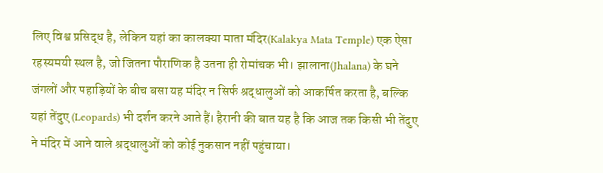लिए विश्व प्रसिद्ध है, लेकिन यहां का कालक्या माता मंदिर(Kalakya Mata Temple) एक ऐसा रहस्यमयी स्थल है, जो जितना पौराणिक है उतना ही रोमांचक भी। झालाना(Jhalana) के घने जंगलों और पहाड़ियों के बीच बसा यह मंदिर न सिर्फ श्रद्धालुओं को आकर्षित करता है, बल्कि यहां तेंदुए (Leopards) भी दर्शन करने आते हैं। हैरानी की बात यह है कि आज तक किसी भी तेंदुए ने मंदिर में आने वाले श्रद्धालुओं को कोई नुकसान नहीं पहुंचाया।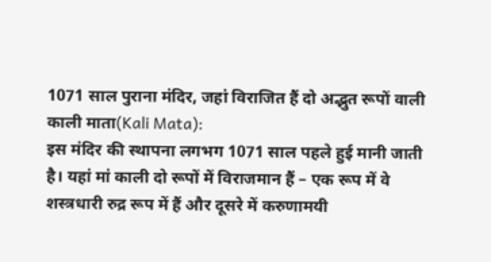1071 साल पुराना मंदिर, जहां विराजित हैं दो अद्भुत रूपों वाली काली माता(Kali Mata):
इस मंदिर की स्थापना लगभग 1071 साल पहले हुई मानी जाती है। यहां मां काली दो रूपों में विराजमान हैं – एक रूप में वे शस्त्रधारी रुद्र रूप में हैं और दूसरे में करुणामयी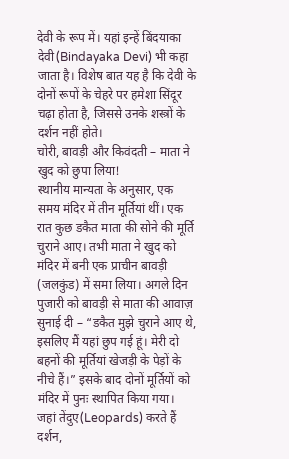देवी के रूप में। यहां इन्हें बिंदयाका देवी(Bindayaka Devi) भी कहा जाता है। विशेष बात यह है कि देवी के दोनों रूपों के चेहरे पर हमेशा सिंदूर चढ़ा होता है, जिससे उनके शस्त्रों के दर्शन नहीं होते।
चोरी, बावड़ी और किवंदती – माता ने खुद को छुपा लिया!
स्थानीय मान्यता के अनुसार, एक समय मंदिर में तीन मूर्तियां थीं। एक रात कुछ डकैत माता की सोने की मूर्ति चुराने आए। तभी माता ने खुद को मंदिर में बनी एक प्राचीन बावड़ी (जलकुंड) में समा लिया। अगले दिन पुजारी को बावड़ी से माता की आवाज़ सुनाई दी – “डकैत मुझे चुराने आए थे, इसलिए मैं यहां छुप गई हूं। मेरी दो बहनों की मूर्तियां खेजड़ी के पेड़ों के नीचे हैं।” इसके बाद दोनों मूर्तियों को मंदिर में पुनः स्थापित किया गया।
जहां तेंदुए(Leopards) करते हैं दर्शन,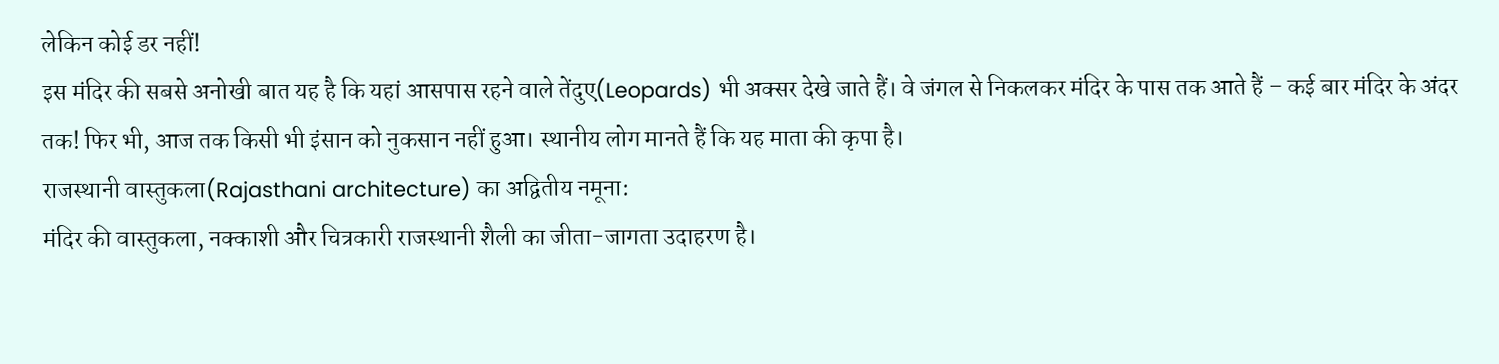लेकिन कोई डर नहीं!
इस मंदिर की सबसे अनोखी बात यह है कि यहां आसपास रहने वाले तेंदुए(Leopards) भी अक्सर देखे जाते हैं। वे जंगल से निकलकर मंदिर के पास तक आते हैं – कई बार मंदिर के अंदर तक! फिर भी, आज तक किसी भी इंसान को नुकसान नहीं हुआ। स्थानीय लोग मानते हैं कि यह माता की कृपा है।
राजस्थानी वास्तुकला(Rajasthani architecture) का अद्वितीय नमूना:
मंदिर की वास्तुकला, नक्काशी और चित्रकारी राजस्थानी शैली का जीता-जागता उदाहरण है।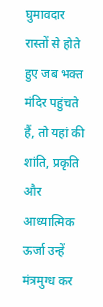घुमावदार रास्तों से होते हुए जब भक्त मंदिर पहुंचते हैं, तो यहां की शांति, प्रकृति और आध्यात्मिक ऊर्जा उन्हें मंत्रमुग्ध कर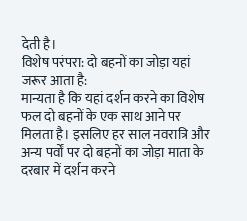देती है।
विशेष परंपरा: दो बहनों का जोड़ा यहां जरूर आता है:
मान्यता है कि यहां दर्शन करने का विशेष फल दो बहनों के एक साथ आने पर मिलता है। इसलिए हर साल नवरात्रि और अन्य पर्वों पर दो बहनों का जोड़ा माता के दरबार में दर्शन करने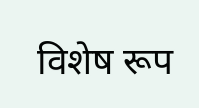विशेष रूप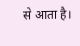से आता है।